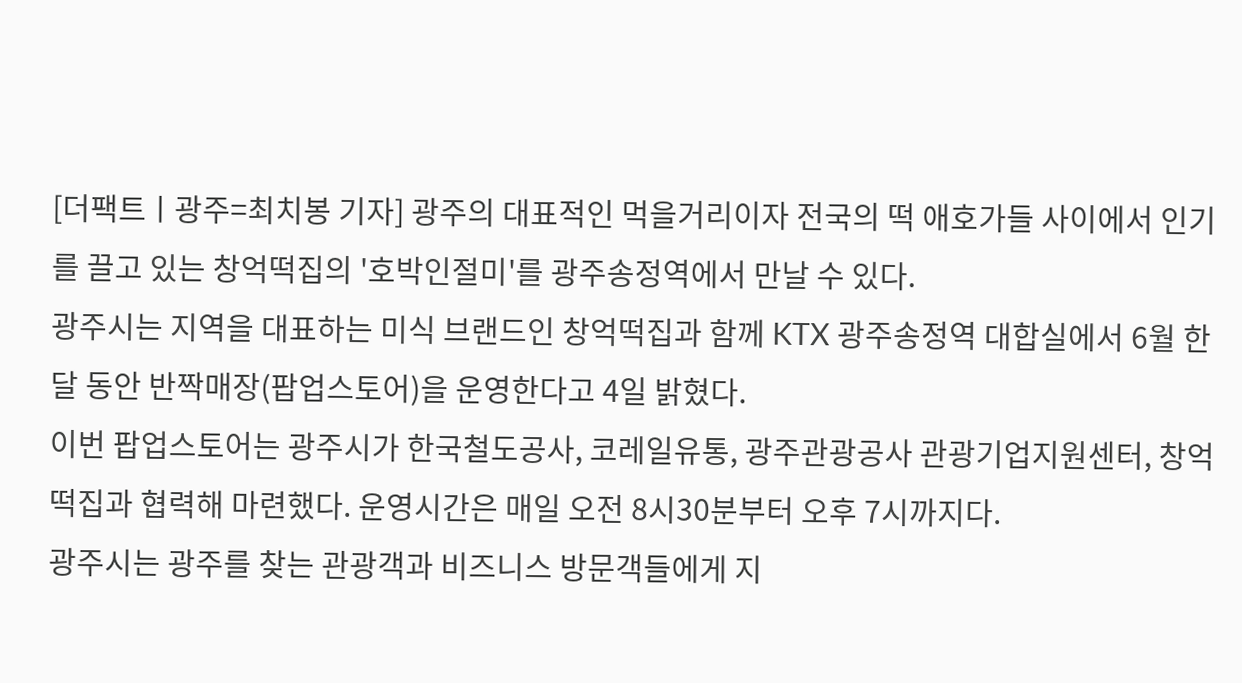[더팩트ㅣ광주=최치봉 기자] 광주의 대표적인 먹을거리이자 전국의 떡 애호가들 사이에서 인기를 끌고 있는 창억떡집의 '호박인절미'를 광주송정역에서 만날 수 있다.
광주시는 지역을 대표하는 미식 브랜드인 창억떡집과 함께 KTX 광주송정역 대합실에서 6월 한 달 동안 반짝매장(팝업스토어)을 운영한다고 4일 밝혔다.
이번 팝업스토어는 광주시가 한국철도공사, 코레일유통, 광주관광공사 관광기업지원센터, 창억떡집과 협력해 마련했다. 운영시간은 매일 오전 8시30분부터 오후 7시까지다.
광주시는 광주를 찾는 관광객과 비즈니스 방문객들에게 지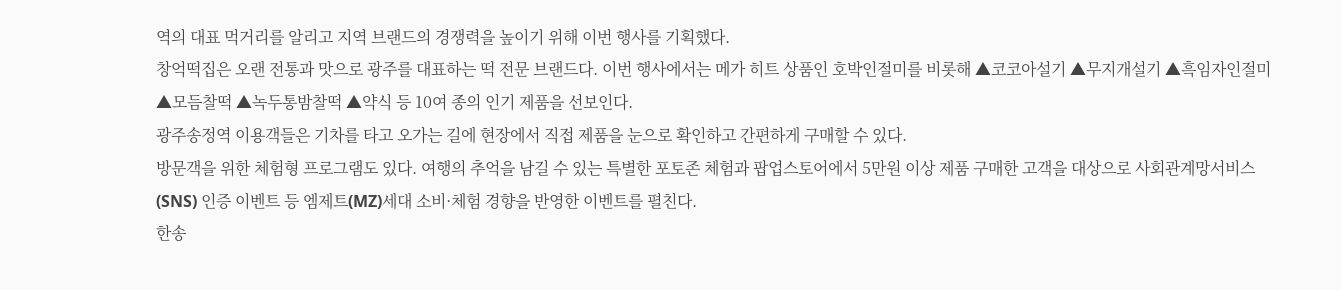역의 대표 먹거리를 알리고 지역 브랜드의 경쟁력을 높이기 위해 이번 행사를 기획했다.
창억떡집은 오랜 전통과 맛으로 광주를 대표하는 떡 전문 브랜드다. 이번 행사에서는 메가 히트 상품인 호박인절미를 비롯해 ▲코코아설기 ▲무지개설기 ▲흑임자인절미 ▲모듬찰떡 ▲녹두통밤찰떡 ▲약식 등 10여 종의 인기 제품을 선보인다.
광주송정역 이용객들은 기차를 타고 오가는 길에 현장에서 직접 제품을 눈으로 확인하고 간편하게 구매할 수 있다.
방문객을 위한 체험형 프로그램도 있다. 여행의 추억을 남길 수 있는 특별한 포토존 체험과 팝업스토어에서 5만원 이상 제품 구매한 고객을 대상으로 사회관계망서비스(SNS) 인증 이벤트 등 엠제트(MZ)세대 소비·체험 경향을 반영한 이벤트를 펼친다.
한송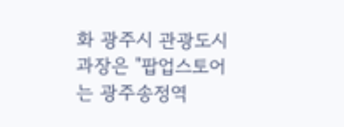화 광주시 관광도시과장은 "팝업스토어는 광주송정역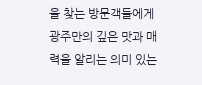을 찾는 방문객들에게 광주만의 깊은 맛과 매력을 알리는 의미 있는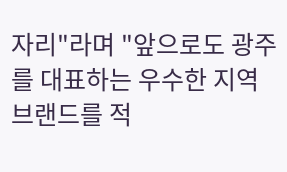자리"라며 "앞으로도 광주를 대표하는 우수한 지역 브랜드를 적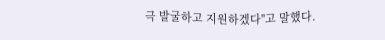극 발굴하고 지원하겠다"고 말했다.